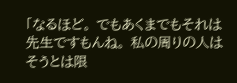「なるほど。 でもあくまでもそれは先生ですもんね。 私の周りの人はそうとは限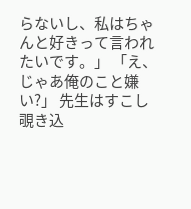らないし、私はちゃんと好きって言われたいです。」 「え、じゃあ俺のこと嫌い?」 先生はすこし覗き込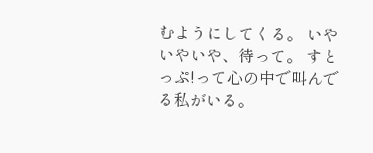むようにしてくる。 いやいやいや、待って。 すとっぷ!って心の中で叫んでる私がいる。